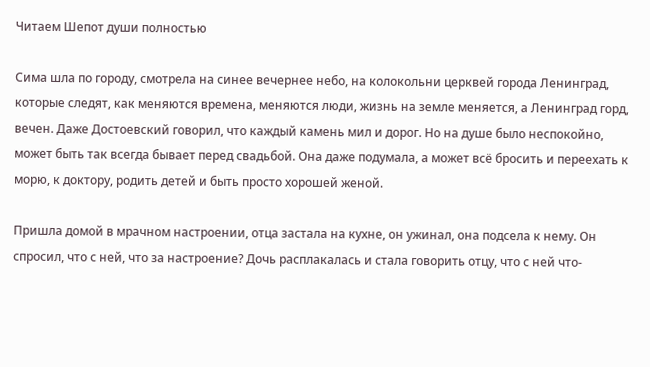Читаем Шепот души полностью

Сима шла по городу, смотрела на синее вечернее небо, на колокольни церквей города Ленинград, которые следят, как меняются времена, меняются люди, жизнь на земле меняется, а Ленинград горд, вечен. Даже Достоевский говорил, что каждый камень мил и дорог. Но на душе было неспокойно, может быть так всегда бывает перед свадьбой. Она даже подумала, а может всё бросить и переехать к морю, к доктору, родить детей и быть просто хорошей женой.

Пришла домой в мрачном настроении, отца застала на кухне, он ужинал, она подсела к нему. Он спросил, что с ней, что за настроение? Дочь расплакалась и стала говорить отцу, что с ней что-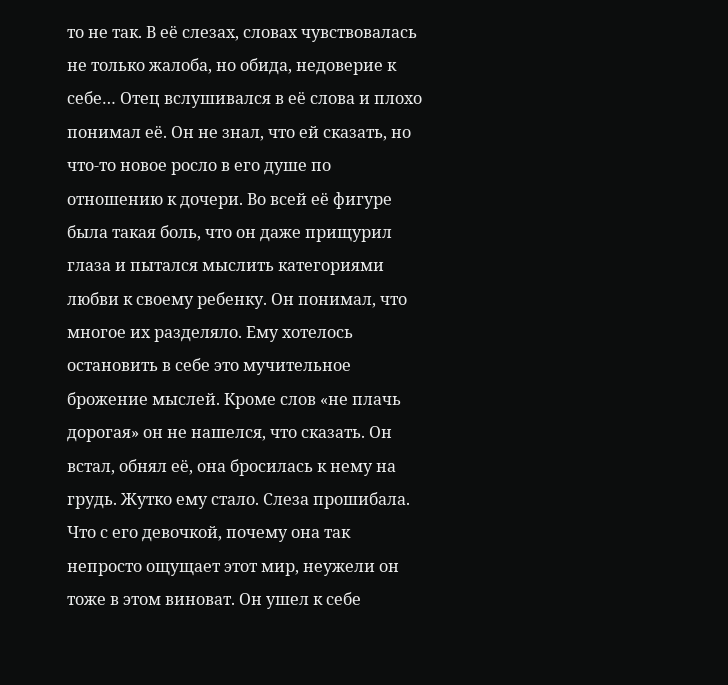то не так. В её слезах, словах чувствовалась не только жалоба, но обида, недоверие к себе… Отец вслушивался в её слова и плохо понимал её. Он не знал, что ей сказать, но что-то новое росло в его душе по отношению к дочери. Во всей её фигуре была такая боль, что он даже прищурил глаза и пытался мыслить категориями любви к своему ребенку. Он понимал, что многое их разделяло. Ему хотелось остановить в себе это мучительное брожение мыслей. Кроме слов «не плачь дорогая» он не нашелся, что сказать. Он встал, обнял её, она бросилась к нему на грудь. Жутко ему стало. Слеза прошибала. Что с его девочкой, почему она так непросто ощущает этот мир, неужели он тоже в этом виноват. Он ушел к себе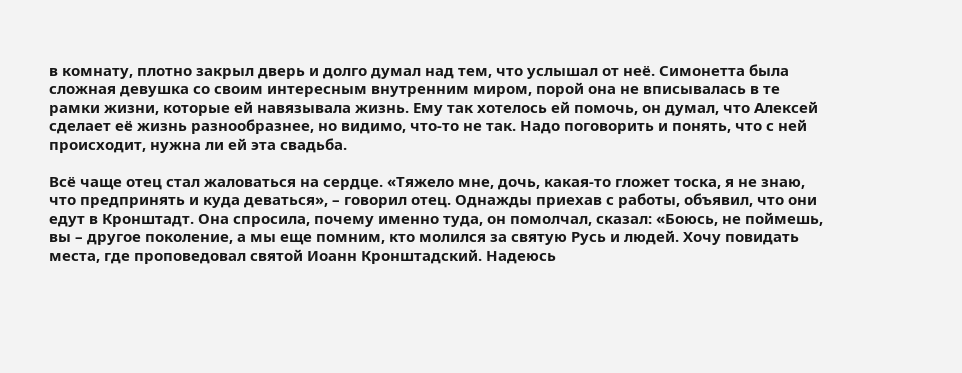в комнату, плотно закрыл дверь и долго думал над тем, что услышал от неё. Симонетта была сложная девушка со своим интересным внутренним миром, порой она не вписывалась в те рамки жизни, которые ей навязывала жизнь. Ему так хотелось ей помочь, он думал, что Алексей сделает её жизнь разнообразнее, но видимо, что-то не так. Надо поговорить и понять, что с ней происходит, нужна ли ей эта свадьба.

Всё чаще отец стал жаловаться на сердце. «Тяжело мне, дочь, какая-то гложет тоска, я не знаю, что предпринять и куда деваться», – говорил отец. Однажды приехав с работы, объявил, что они едут в Кронштадт. Она спросила, почему именно туда, он помолчал, сказал: «Боюсь, не поймешь, вы – другое поколение, а мы еще помним, кто молился за святую Русь и людей. Хочу повидать места, где проповедовал святой Иоанн Кронштадский. Надеюсь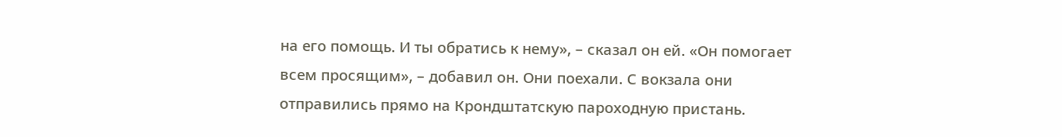на его помощь. И ты обратись к нему», – сказал он ей. «Он помогает всем просящим», – добавил он. Они поехали. С вокзала они отправились прямо на Крондштатскую пароходную пристань.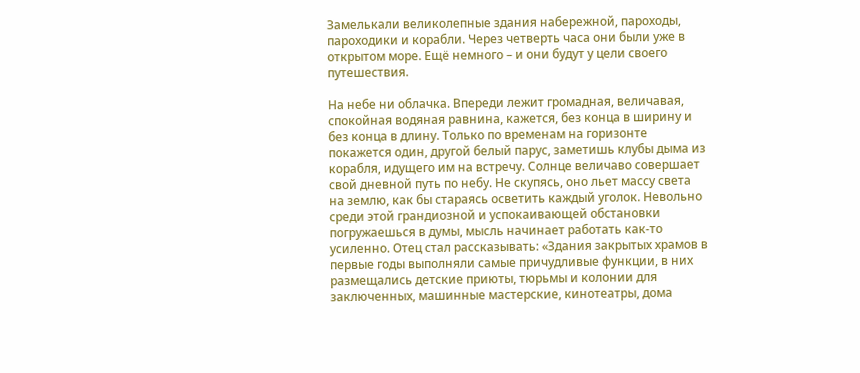Замелькали великолепные здания набережной, пароходы, пароходики и корабли. Через четверть часа они были уже в открытом море. Ещё немного – и они будут у цели своего путешествия.

На небе ни облачка. Впереди лежит громадная, величавая, спокойная водяная равнина, кажется, без конца в ширину и без конца в длину. Только по временам на горизонте покажется один, другой белый парус, заметишь клубы дыма из корабля, идущего им на встречу. Солнце величаво совершает свой дневной путь по небу. Не скупясь, оно льет массу света на землю, как бы стараясь осветить каждый уголок. Невольно среди этой грандиозной и успокаивающей обстановки погружаешься в думы, мысль начинает работать как-то усиленно. Отец стал рассказывать: «Здания закрытых храмов в первые годы выполняли самые причудливые функции, в них размещались детские приюты, тюрьмы и колонии для заключенных, машинные мастерские, кинотеатры, дома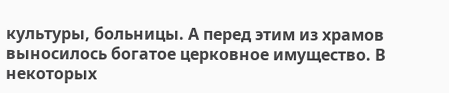культуры, больницы. А перед этим из храмов выносилось богатое церковное имущество. В некоторых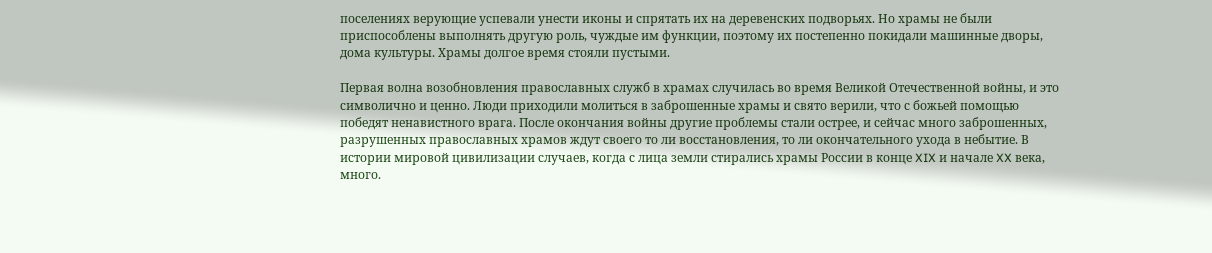поселениях верующие успевали унести иконы и спрятать их на деревенских подворьях. Но храмы не были приспособлены выполнять другую роль, чуждые им функции, поэтому их постепенно покидали машинные дворы, дома культуры. Храмы долгое время стояли пустыми.

Первая волна возобновления православных служб в храмах случилась во время Великой Отечественной войны, и это символично и ценно. Люди приходили молиться в заброшенные храмы и свято верили, что с божьей помощью победят ненавистного врага. После окончания войны другие проблемы стали острее, и сейчас много заброшенных, разрушенных православных храмов ждут своего то ли восстановления, то ли окончательного ухода в небытие. В истории мировой цивилизации случаев, когда с лица земли стирались храмы России в конце XIX и начале XX века, много.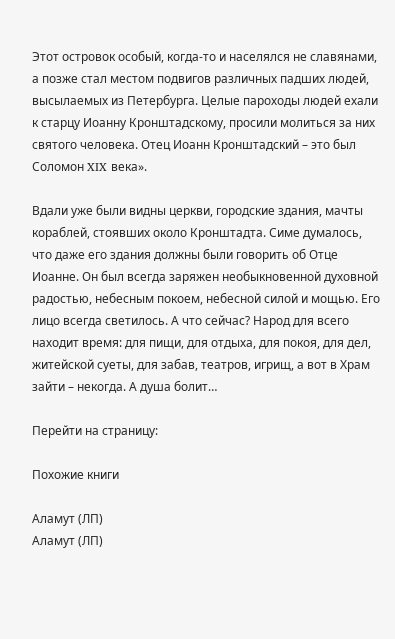Этот островок особый, когда-то и населялся не славянами, а позже стал местом подвигов различных падших людей, высылаемых из Петербурга. Целые пароходы людей ехали к старцу Иоанну Кронштадскому, просили молиться за них святого человека. Отец Иоанн Кронштадский – это был Соломон XIX века».

Вдали уже были видны церкви, городские здания, мачты кораблей, стоявших около Кронштадта. Симе думалось, что даже его здания должны были говорить об Отце Иоанне. Он был всегда заряжен необыкновенной духовной радостью, небесным покоем, небесной силой и мощью. Его лицо всегда светилось. А что сейчас? Народ для всего находит время: для пищи, для отдыха, для покоя, для дел, житейской суеты, для забав, театров, игрищ, а вот в Храм зайти – некогда. А душа болит…

Перейти на страницу:

Похожие книги

Аламут (ЛП)
Аламут (ЛП)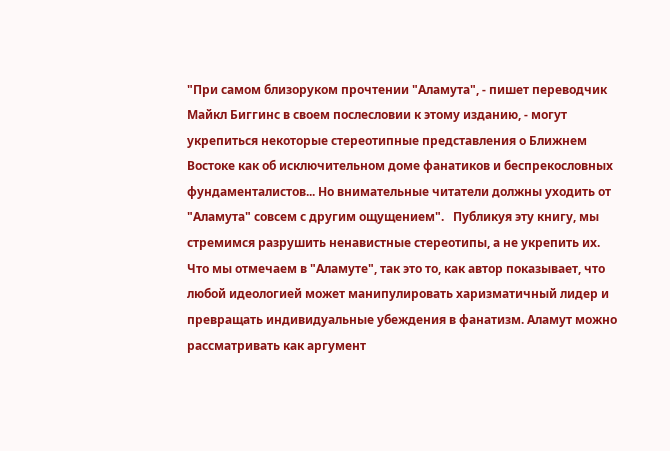"При самом близоруком прочтении "Аламута", - пишет переводчик Майкл Биггинс в своем послесловии к этому изданию, - могут укрепиться некоторые стереотипные представления о Ближнем Востоке как об исключительном доме фанатиков и беспрекословных фундаменталистов... Но внимательные читатели должны уходить от "Аламута" совсем с другим ощущением".   Публикуя эту книгу, мы стремимся разрушить ненавистные стереотипы, а не укрепить их. Что мы отмечаем в "Аламуте", так это то, как автор показывает, что любой идеологией может манипулировать харизматичный лидер и превращать индивидуальные убеждения в фанатизм. Аламут можно рассматривать как аргумент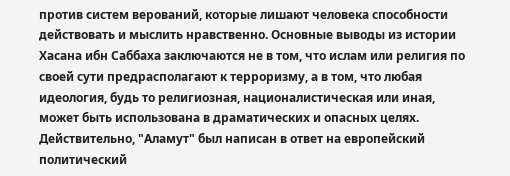против систем верований, которые лишают человека способности действовать и мыслить нравственно. Основные выводы из истории Хасана ибн Саббаха заключаются не в том, что ислам или религия по своей сути предрасполагают к терроризму, а в том, что любая идеология, будь то религиозная, националистическая или иная, может быть использована в драматических и опасных целях. Действительно, "Аламут" был написан в ответ на европейский политический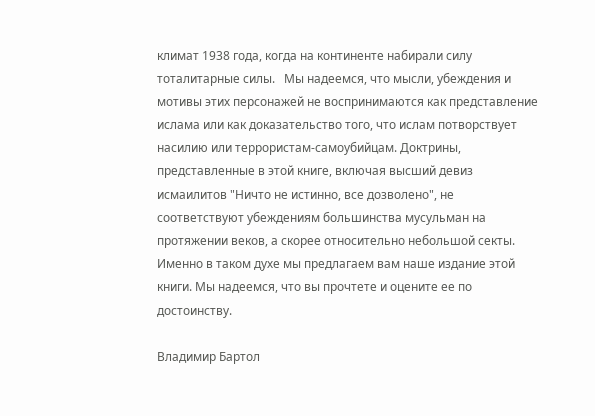климат 1938 года, когда на континенте набирали силу тоталитарные силы.   Мы надеемся, что мысли, убеждения и мотивы этих персонажей не воспринимаются как представление ислама или как доказательство того, что ислам потворствует насилию или террористам-самоубийцам. Доктрины, представленные в этой книге, включая высший девиз исмаилитов "Ничто не истинно, все дозволено", не соответствуют убеждениям большинства мусульман на протяжении веков, а скорее относительно небольшой секты.   Именно в таком духе мы предлагаем вам наше издание этой книги. Мы надеемся, что вы прочтете и оцените ее по достоинству.

Владимир Бартол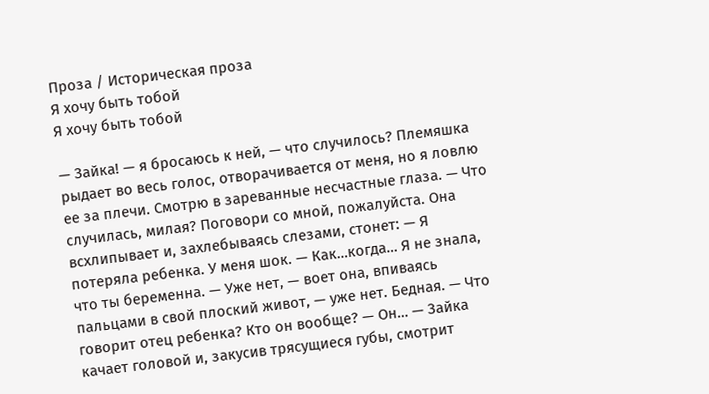Проза / Историческая проза
Я хочу быть тобой
Я хочу быть тобой

— Зайка! — я бросаюсь к ней, — что случилось? Племяшка рыдает во весь голос, отворачивается от меня, но я ловлю ее за плечи. Смотрю в зареванные несчастные глаза. — Что случилась, милая? Поговори со мной, пожалуйста. Она всхлипывает и, захлебываясь слезами, стонет: — Я потеряла ребенка. У меня шок. — Как…когда… Я не знала, что ты беременна. — Уже нет, — воет она, впиваясь пальцами в свой плоский живот, — уже нет. Бедная. — Что говорит отец ребенка? Кто он вообще? — Он… — Зайка качает головой и, закусив трясущиеся губы, смотрит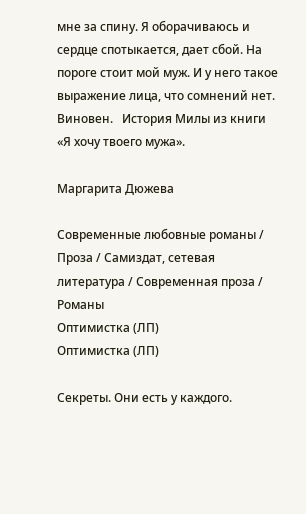мне за спину. Я оборачиваюсь и сердце спотыкается, дает сбой. На пороге стоит мой муж. И у него такое выражение лица, что сомнений нет. Виновен.   История Милы из книги «Я хочу твоего мужа».

Маргарита Дюжева

Современные любовные романы / Проза / Самиздат, сетевая литература / Современная проза / Романы
Оптимистка (ЛП)
Оптимистка (ЛП)

Секреты. Они есть у каждого.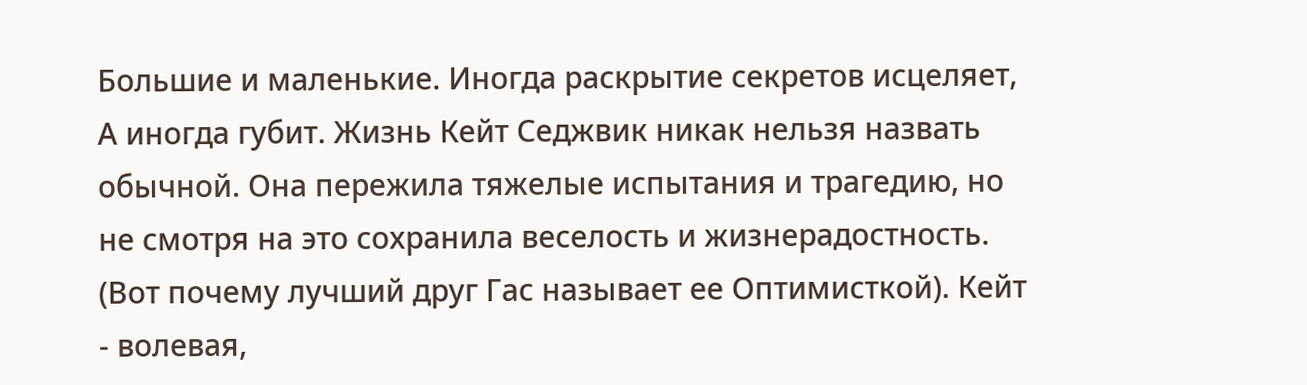Большие и маленькие. Иногда раскрытие секретов исцеляет, А иногда губит. Жизнь Кейт Седжвик никак нельзя назвать обычной. Она пережила тяжелые испытания и трагедию, но не смотря на это сохранила веселость и жизнерадостность. (Вот почему лучший друг Гас называет ее Оптимисткой). Кейт - волевая,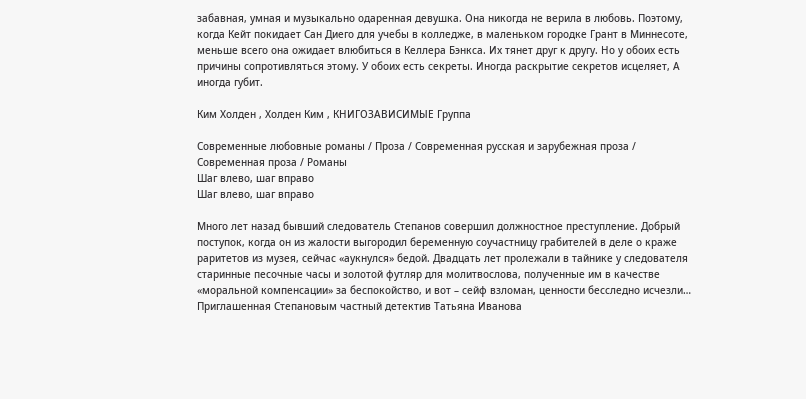забавная, умная и музыкально одаренная девушка. Она никогда не верила в любовь. Поэтому, когда Кейт покидает Сан Диего для учебы в колледже, в маленьком городке Грант в Миннесоте, меньше всего она ожидает влюбиться в Келлера Бэнкса. Их тянет друг к другу. Но у обоих есть причины сопротивляться этому. У обоих есть секреты. Иногда раскрытие секретов исцеляет, А иногда губит.

Ким Холден , Холден Ким , КНИГОЗАВИСИМЫЕ Группа

Современные любовные романы / Проза / Современная русская и зарубежная проза / Современная проза / Романы
Шаг влево, шаг вправо
Шаг влево, шаг вправо

Много лет назад бывший следователь Степанов совершил должностное преступление. Добрый поступок, когда он из жалости выгородил беременную соучастницу грабителей в деле о краже раритетов из музея, сейчас «аукнулся» бедой. Двадцать лет пролежали в тайнике у следователя старинные песочные часы и золотой футляр для молитвослова, полученные им в качестве «моральной компенсации» за беспокойство, и вот – сейф взломан, ценности бесследно исчезли… Приглашенная Степановым частный детектив Татьяна Иванова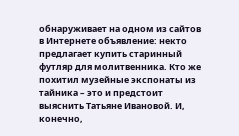обнаруживает на одном из сайтов в Интернете объявление: некто предлагает купить старинный футляр для молитвенника. Кто же похитил музейные экспонаты из тайника – это и предстоит выяснить Татьяне Ивановой. И, конечно,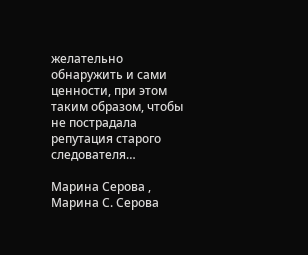желательно обнаружить и сами ценности, при этом таким образом, чтобы не пострадала репутация старого следователя…

Марина Серова , Марина С. Серова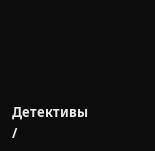Детективы /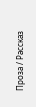Проза / Рассказ